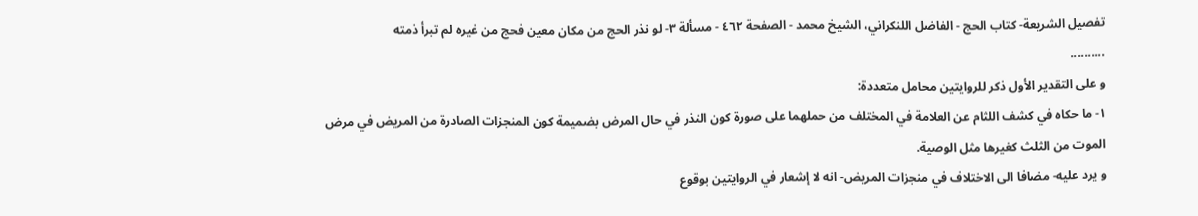تفصيل الشريعة- كتاب الحج - الفاضل اللنكراني، الشيخ محمد - الصفحة ٤٦٢ - مسألة ٣- لو نذر الحج من مكان معين فحج من غيره لم تبرأ ذمته
..........
و على التقدير الأول ذكر للروايتين محامل متعددة:
١- ما حكاه في كشف اللثام عن العلامة في المختلف من حملهما على صورة كون النذر في حال المرض بضميمة كون المنجزات الصادرة من المريض في مرض الموت من الثلث كغيرها مثل الوصية.
و يرد عليه- مضافا الى الاختلاف في منجزات المريض- انه لا إشعار في الروايتين بوقوع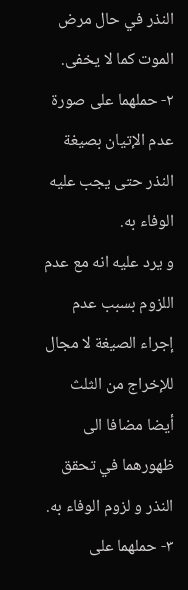النذر في حال مرض الموت كما لا يخفى.
٢- حملهما على صورة عدم الإتيان بصيغة النذر حتى يجب عليه الوفاء به.
و يرد عليه انه مع عدم اللزوم بسبب عدم إجراء الصيغة لا مجال للإخراج من الثلث أيضا مضافا الى ظهورهما في تحقق النذر و لزوم الوفاء به.
٣- حملهما على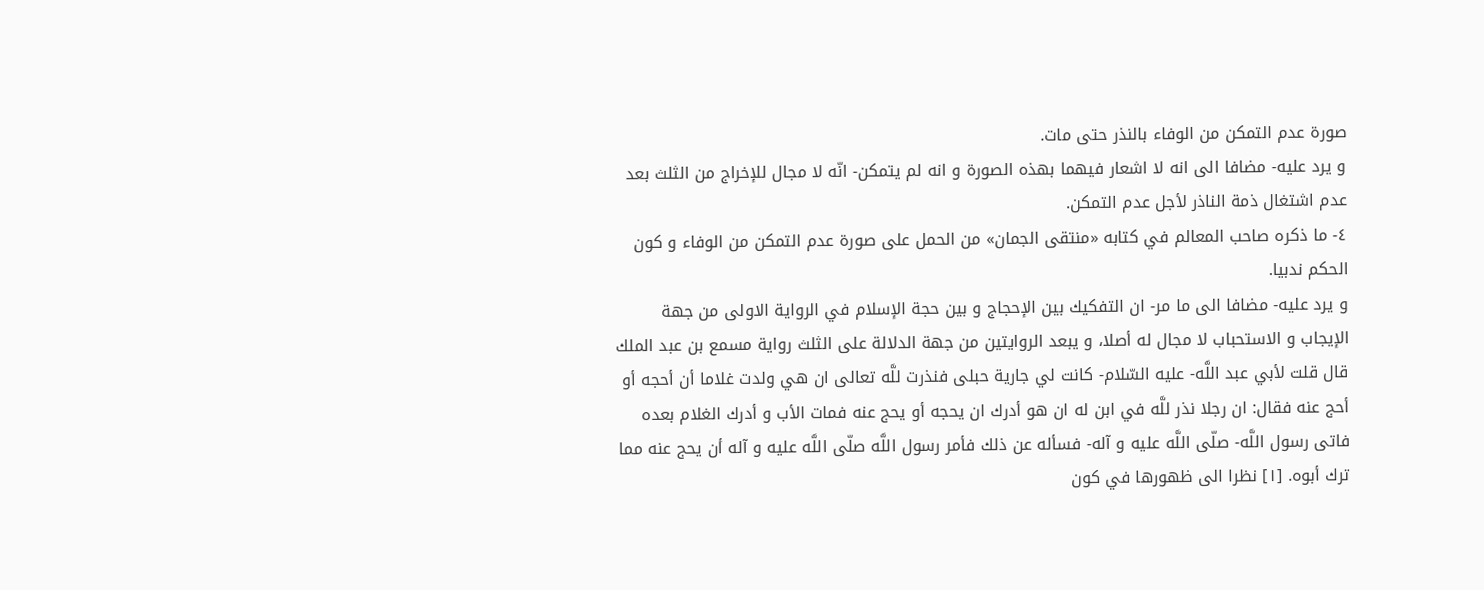صورة عدم التمكن من الوفاء بالنذر حتى مات.
و يرد عليه- مضافا الى انه لا اشعار فيهما بهذه الصورة و انه لم يتمكن- انّه لا مجال للإخراج من الثلث بعد عدم اشتغال ذمة الناذر لأجل عدم التمكن.
٤- ما ذكره صاحب المعالم في كتابه «منتقى الجمان» من الحمل على صورة عدم التمكن من الوفاء و كون الحكم ندبيا.
و يرد عليه- مضافا الى ما مر- ان التفكيك بين الإحجاج و بين حجة الإسلام في الرواية الاولى من جهة الإيجاب و الاستحباب لا مجال له أصلا، و يبعد الروايتين من جهة الدلالة على الثلث رواية مسمع بن عبد الملك قال قلت لأبي عبد اللَّه- عليه السّلام- كانت لي جارية حبلى فنذرت للَّه تعالى ان هي ولدت غلاما أن أحجه أو أحج عنه فقال: ان رجلا نذر للَّه في ابن له ان هو أدرك ان يحجه أو يحج عنه فمات الأب و أدرك الغلام بعده فاتى رسول اللَّه- صلّى اللَّه عليه و آله- فسأله عن ذلك فأمر رسول اللَّه صلّى اللَّه عليه و آله أن يحج عنه مما ترك أبوه. [١] نظرا الى ظهورها في كون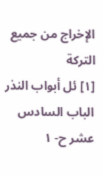الإخراج من جميع التركة
[١] ئل أبواب النذر الباب السادس عشر ح- ١